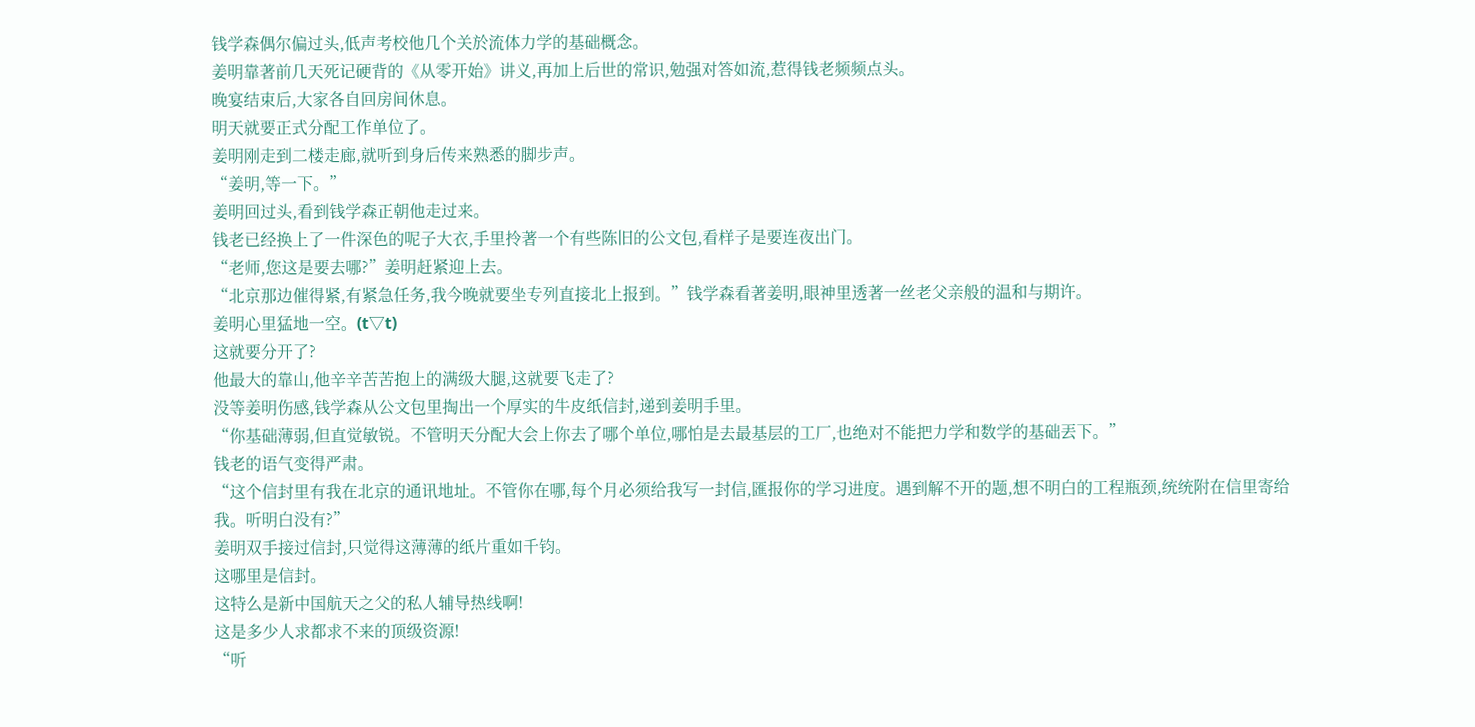钱学森偶尔偏过头,低声考校他几个关於流体力学的基础概念。
姜明靠著前几天死记硬背的《从零开始》讲义,再加上后世的常识,勉强对答如流,惹得钱老频频点头。
晚宴结束后,大家各自回房间休息。
明天就要正式分配工作单位了。
姜明刚走到二楼走廊,就听到身后传来熟悉的脚步声。
“姜明,等一下。”
姜明回过头,看到钱学森正朝他走过来。
钱老已经换上了一件深色的呢子大衣,手里拎著一个有些陈旧的公文包,看样子是要连夜出门。
“老师,您这是要去哪?”姜明赶紧迎上去。
“北京那边催得紧,有紧急任务,我今晚就要坐专列直接北上报到。”钱学森看著姜明,眼神里透著一丝老父亲般的温和与期许。
姜明心里猛地一空。(t▽t)
这就要分开了?
他最大的靠山,他辛辛苦苦抱上的满级大腿,这就要飞走了?
没等姜明伤感,钱学森从公文包里掏出一个厚实的牛皮纸信封,递到姜明手里。
“你基础薄弱,但直觉敏锐。不管明天分配大会上你去了哪个单位,哪怕是去最基层的工厂,也绝对不能把力学和数学的基础丟下。”
钱老的语气变得严肃。
“这个信封里有我在北京的通讯地址。不管你在哪,每个月必须给我写一封信,匯报你的学习进度。遇到解不开的题,想不明白的工程瓶颈,统统附在信里寄给我。听明白没有?”
姜明双手接过信封,只觉得这薄薄的纸片重如千钧。
这哪里是信封。
这特么是新中国航天之父的私人辅导热线啊!
这是多少人求都求不来的顶级资源!
“听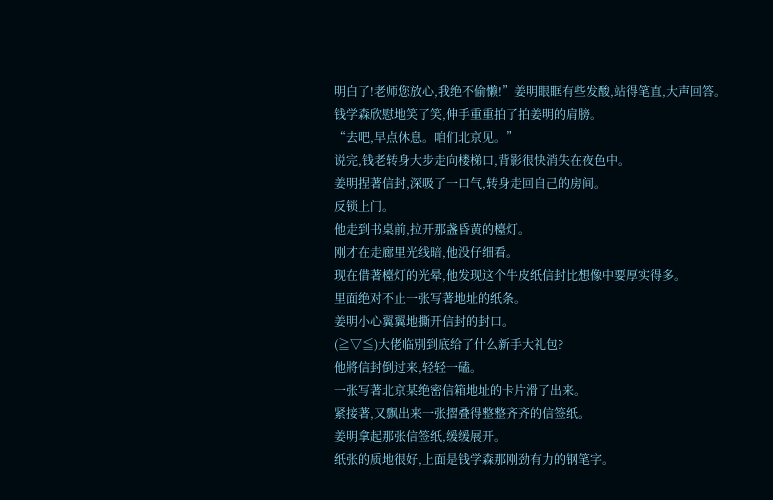明白了!老师您放心,我绝不偷懒!”姜明眼眶有些发酸,站得笔直,大声回答。
钱学森欣慰地笑了笑,伸手重重拍了拍姜明的肩膀。
“去吧,早点休息。咱们北京见。”
说完,钱老转身大步走向楼梯口,背影很快消失在夜色中。
姜明捏著信封,深吸了一口气,转身走回自己的房间。
反锁上门。
他走到书桌前,拉开那盏昏黄的檯灯。
刚才在走廊里光线暗,他没仔细看。
现在借著檯灯的光晕,他发现这个牛皮纸信封比想像中要厚实得多。
里面绝对不止一张写著地址的纸条。
姜明小心翼翼地撕开信封的封口。
(≧▽≦)大佬临別到底给了什么新手大礼包?
他將信封倒过来,轻轻一磕。
一张写著北京某绝密信箱地址的卡片滑了出来。
紧接著,又飘出来一张摺叠得整整齐齐的信签纸。
姜明拿起那张信签纸,缓缓展开。
纸张的质地很好,上面是钱学森那刚劲有力的钢笔字。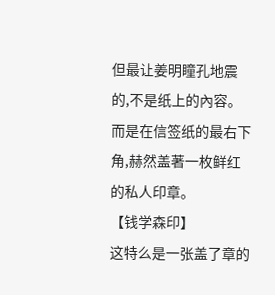但最让姜明瞳孔地震的,不是纸上的內容。
而是在信签纸的最右下角,赫然盖著一枚鲜红的私人印章。
【钱学森印】
这特么是一张盖了章的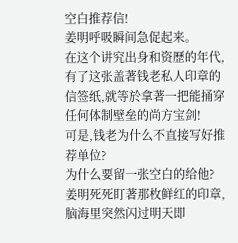空白推荐信!
姜明呼吸瞬间急促起来。
在这个讲究出身和资歷的年代,有了这张盖著钱老私人印章的信签纸,就等於拿著一把能捅穿任何体制壁垒的尚方宝剑!
可是,钱老为什么不直接写好推荐单位?
为什么要留一张空白的给他?
姜明死死盯著那枚鲜红的印章,脑海里突然闪过明天即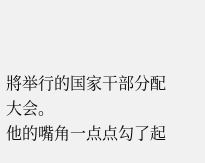將举行的国家干部分配大会。
他的嘴角一点点勾了起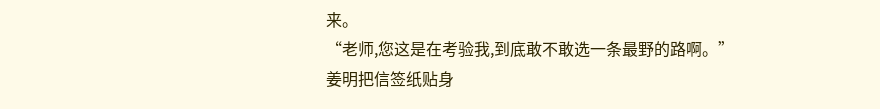来。
“老师,您这是在考验我,到底敢不敢选一条最野的路啊。”
姜明把信签纸贴身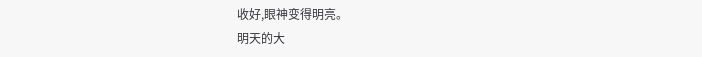收好,眼神变得明亮。
明天的大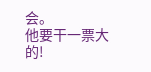会。
他要干一票大的!